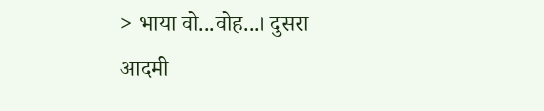> भाया वो...वोह...। दुसरा आदमी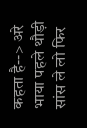कहता है--> अरे भाया पहले थौड़ी सांस ले लो फिर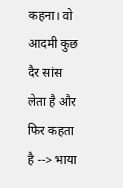कहना। वो आदमी कुछ दैर सांस लेता है और फिर कहता है --> भाया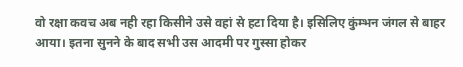वो रक्षा कवच अब नही रहा किसीने उसे वहां से हटा दिया है। इसिलिए कुंम्भन जंगल से बाहर आया। इतना सुनने के बाद सभी उस आदमी पर गुस्सा होकर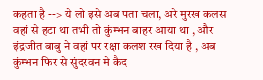कहता है --> ये लो इसे अब पता चला, अरे मुरख कलस वहां से हटा था तभी तो कुंम्भन बाहर आया था , और इंद्रजीत बाबु ने वहां पर रक्षा कलश रख दिया है , अब कुंम्भन फिर से सुंदरवन मे कैद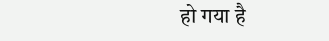हो गया है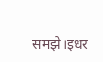समझे।इधर